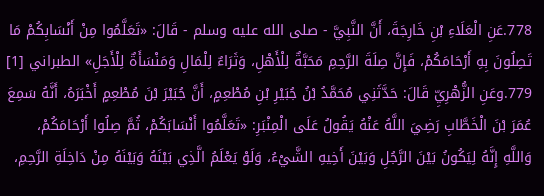778.عَنِ الْعَلَاءِ بْنِ خَارِجَةَ، أَنَّ النَّبِيَّ - صلى الله عليه وسلم - قَالَ: «تَعَلَّمُوا مِنْ أَنْسَابِكُمْ مَا تَصِلُونَ بِهِ أَرْحَامَكُمْ، فَإِنَّ صِلَةَ الرَّحِمِ مَحَبَّةٌ لِلْأَهْلِ، وَثَرَاءٌ لِلْمَالِ وَمَنْسَأَةٌ لِلْأَجَلِ» الطبراني [1]
779.وعَنِ الزُّهْرِيِّ قَالَ: حَدَّثَنِي مُحَمَّدُ بْنُ جُبَيْرِ بْنِ مُطْعِمٍ، أَنَّ جُبَيْرَ بْنَ مُطْعِمٍ أَخْبَرَهُ، أَنَّهُ سَمِعَ عُمَرَ بْنَ الْخَطَّابِ رَضِيَ اللَّهُ عَنْهُ يَقُولُ عَلَى الْمِنْبَرِ: «تَعَلَّمُوا أَنْسَابَكُمْ، ثُمَّ صِلُوا أَرْحَامَكُمْ، وَاللَّهِ إِنَّهُ لِيَكُونُ بَيْنَ الرَّجُلِ وَبَيْنَ أَخِيهِ الشَّيْءُ، وَلَوْ يَعْلَمُ الَّذِي بَيْنَهُ وَبَيْنَهُ مِنْ دَاخِلَةِ الرَّحِمِ،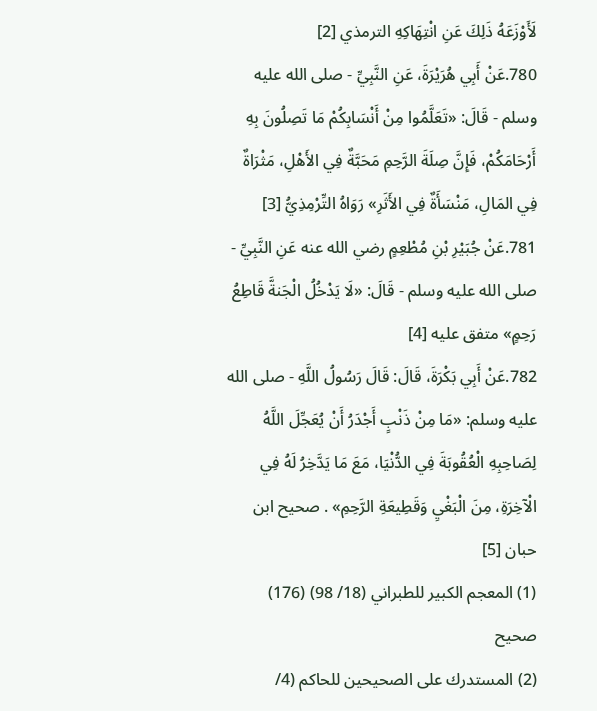لَأَوْزَعَهُ ذَلِكَ عَنِ انْتِهَاكِهِ الترمذي [2]
780.عَنْ أَبِي هُرَيْرَةَ، عَنِ النَّبِيِّ - صلى الله عليه وسلم - قَالَ: «تَعَلَّمُوا مِنْ أَنْسَابِكُمْ مَا تَصِلُونَ بِهِ أَرْحَامَكُمْ، فَإِنَّ صِلَةَ الرَّحِمِ مَحَبَّةٌ فِي الأَهْلِ، مَثْرَاةٌ فِي المَالِ، مَنْسَأَةٌ فِي الأَثَرِ» رَوَاهُ التِّرْمِذِيُّ [3]
781.عَنْ جُبَيْرِ بْنِ مُطْعِمٍ رضي الله عنه عَنِ النَّبِيِّ - صلى الله عليه وسلم - قَالَ: «لَا يَدْخُلُ الْجَنةَّ قَاطِعُ رَحِمٍ» متفق عليه [4]
782.عَنْ أَبِي بَكْرَةَ، قَالَ: قَالَ رَسُولُ اللَّهِ - صلى الله عليه وسلم: «مَا مِنْ ذَنْبٍ أَجْدَرُ أَنْ يُعَجِّلَ اللَّهُ لِصَاحِبِهِ الْعُقُوبَةَ فِي الدُّنْيَا، مَعَ مَا يَدَّخِرُ لَهُ فِي الْآخِرَةِ، مِنَ الْبَغْيِ وَقَطِيعَةِ الرَّحِمِ» . صحيح ابن حبان [5]
(1) المعجم الكبير للطبراني (18/ 98) (176) صحيح
(2) المستدرك على الصحيحين للحاكم (4/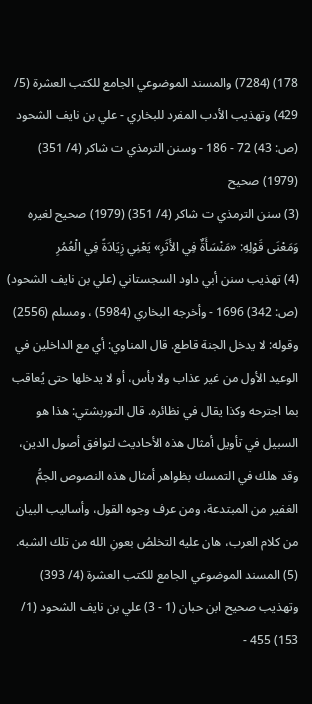178) (7284) والمسند الموضوعي الجامع للكتب العشرة (5/ 429) وتهذيب الأدب المفرد للبخاري - علي بن نايف الشحود (ص: 43) 72 - 186 - وسنن الترمذي ت شاكر (4/ 351) (1979) صحيح
(3) سنن الترمذي ت شاكر (4/ 351) (1979) صحيح لغيره
وَمَعْنَى قَوْلِهِ: «مَنْسَأَةٌ فِي الأَثَرِ» يَعْنِي زِيَادَةً فِي الْعُمُرِ
(4) تهذيب سنن أبي داود السجستاني (علي بن نايف الشحود) (ص: 342) 1696 - وأخرجه البخاري (5984) ، ومسلم (2556)
وقوله: لا يدخل الجنة قاطع. قال المناوي: أي مع الداخلين في الوعيد الأول من غير عذاب ولا بأس، أو لا يدخلها حتى يُعاقب بما اجترحه وكذا يقال في نظائره. قال التوربشتي: هذا هو السبيل في تأويل أمثال هذه الأحاديث لتوافق أصول الدين، وقد هلك في التمسك بظواهر أمثال هذه النصوص الجمُّ الغفير من المبتدعة، ومن عرف وجوه القول، وأساليب البيان من كلام العرب، هان عليه التخلصُ بعونِ الله من تلك الشبه.
(5) المسند الموضوعي الجامع للكتب العشرة (4/ 393) وتهذيب صحيح ابن حبان (1 - 3) علي بن نايف الشحود (1/ 153) 455 -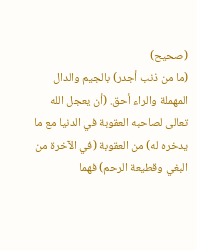(صحيح)
(ما من ذنب أجدر) بالجيم والدال المهملة والراء أحق. (أن يعجل الله تعالى لصاحبه العقوبة في الدنيا مع ما يدخره له) من العقوبة (في الآخرة من البغي وقطيعة الرحم) فهما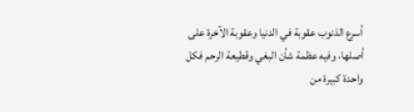أسرع الذنوب عقوبة في الدنيا وعقوبة الآخرة على أصلها، وفيه عظمة شأن البغي وقطيعة الرحم فكل واحدة كبيرة من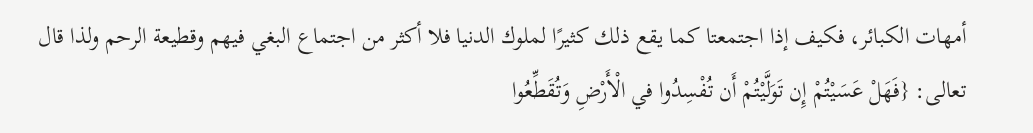أمهات الكبائر، فكيف إذا اجتمعتا كما يقع ذلك كثيرًا لملوك الدنيا فلا أكثر من اجتماع البغي فيهم وقطيعة الرحم ولذا قال تعالى: {فَهَلْ عَسَيْتُمْ إِن تَوَلَّيْتُمْ أَن تُفْسِدُوا في الْأَرْضِ وَتُقَطِّعُوا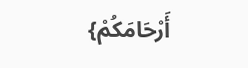أَرْحَامَكُمْ}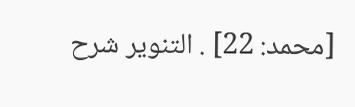[محمد: 22] . التنوير شرح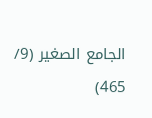الجامع الصغير (9/ 465)